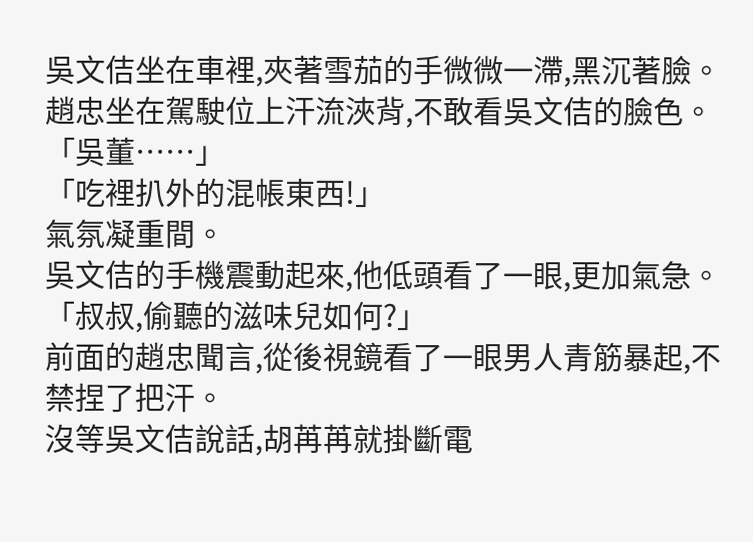吳文佶坐在車裡,夾著雪茄的手微微一滯,黑沉著臉。
趙忠坐在駕駛位上汗流浹背,不敢看吳文佶的臉色。
「吳董……」
「吃裡扒外的混帳東西!」
氣氛凝重間。
吳文佶的手機震動起來,他低頭看了一眼,更加氣急。
「叔叔,偷聽的滋味兒如何?」
前面的趙忠聞言,從後視鏡看了一眼男人青筋暴起,不禁捏了把汗。
沒等吳文佶說話,胡苒苒就掛斷電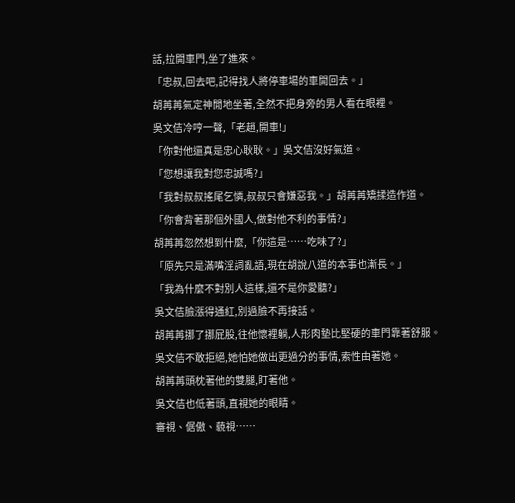話,拉開車門,坐了進來。
「忠叔,回去吧,記得找人將停車場的車開回去。」
胡苒苒氣定神閒地坐著,全然不把身旁的男人看在眼裡。
吳文佶冷哼一聲,「老趙,開車!」
「你對他還真是忠心耿耿。」吳文佶沒好氣道。
「您想讓我對您忠誠嗎?」
「我對叔叔搖尾乞憐,叔叔只會嫌惡我。」胡苒苒矯揉造作道。
「你會背著那個外國人,做對他不利的事情?」
胡苒苒忽然想到什麼,「你這是……吃味了?」
「原先只是滿嘴淫詞亂語,現在胡說八道的本事也漸長。」
「我為什麼不對別人這樣,還不是你愛聽?」
吳文佶臉漲得通紅,別過臉不再接話。
胡苒苒挪了挪屁股,往他懷裡躺,人形肉墊比堅硬的車門靠著舒服。
吳文佶不敢拒絕,她怕她做出更過分的事情,索性由著她。
胡苒苒頭枕著他的雙腿,盯著他。
吳文佶也低著頭,直視她的眼睛。
審視、倨傲、藐視……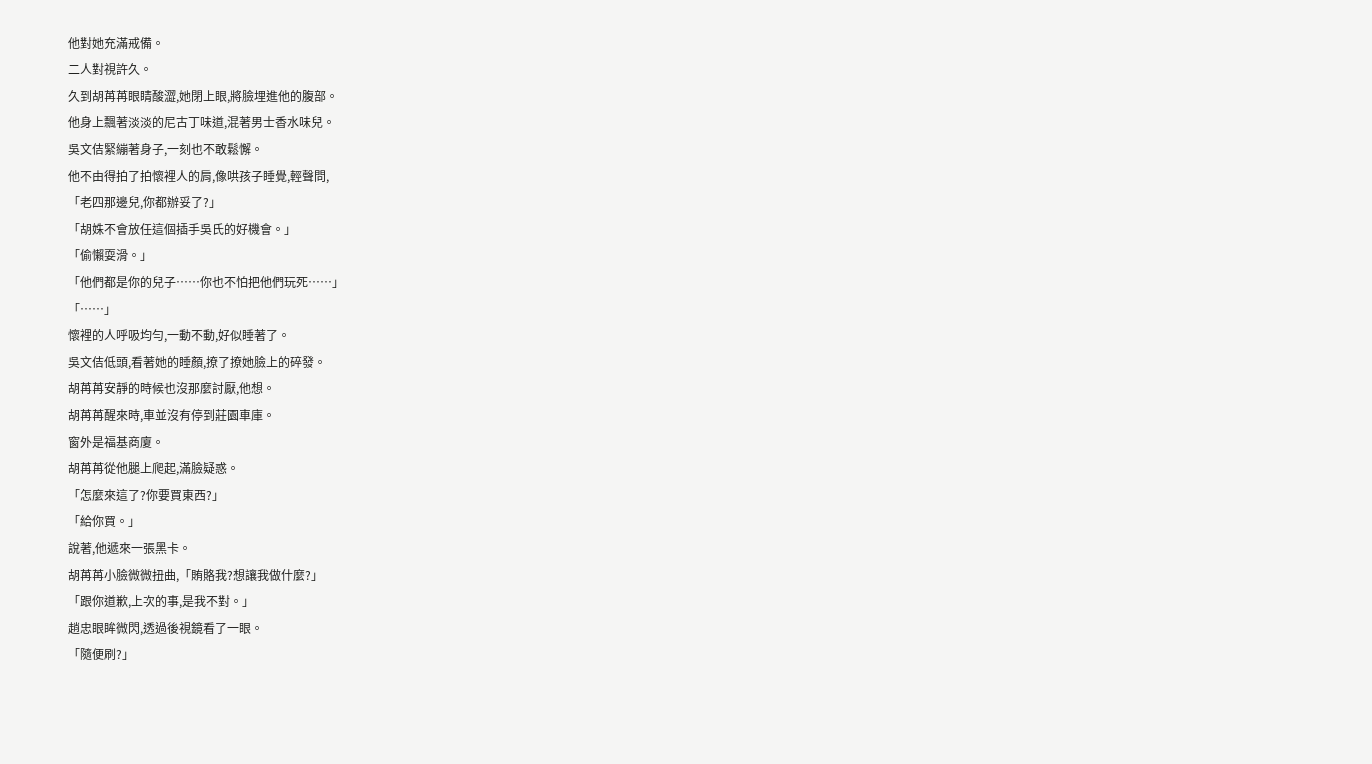他對她充滿戒備。
二人對視許久。
久到胡苒苒眼睛酸澀,她閉上眼,將臉埋進他的腹部。
他身上飄著淡淡的尼古丁味道,混著男士香水味兒。
吳文佶緊繃著身子,一刻也不敢鬆懈。
他不由得拍了拍懷裡人的肩,像哄孩子睡覺,輕聲問,
「老四那邊兒,你都辦妥了?」
「胡姝不會放任這個插手吳氏的好機會。」
「偷懶耍滑。」
「他們都是你的兒子……你也不怕把他們玩死……」
「……」
懷裡的人呼吸均勻,一動不動,好似睡著了。
吳文佶低頭,看著她的睡顏,撩了撩她臉上的碎發。
胡苒苒安靜的時候也沒那麼討厭,他想。
胡苒苒醒來時,車並沒有停到莊園車庫。
窗外是福基商廈。
胡苒苒從他腿上爬起,滿臉疑惑。
「怎麼來這了?你要買東西?」
「給你買。」
說著,他遞來一張黑卡。
胡苒苒小臉微微扭曲,「賄賂我?想讓我做什麼?」
「跟你道歉,上次的事,是我不對。」
趙忠眼眸微閃,透過後視鏡看了一眼。
「隨便刷?」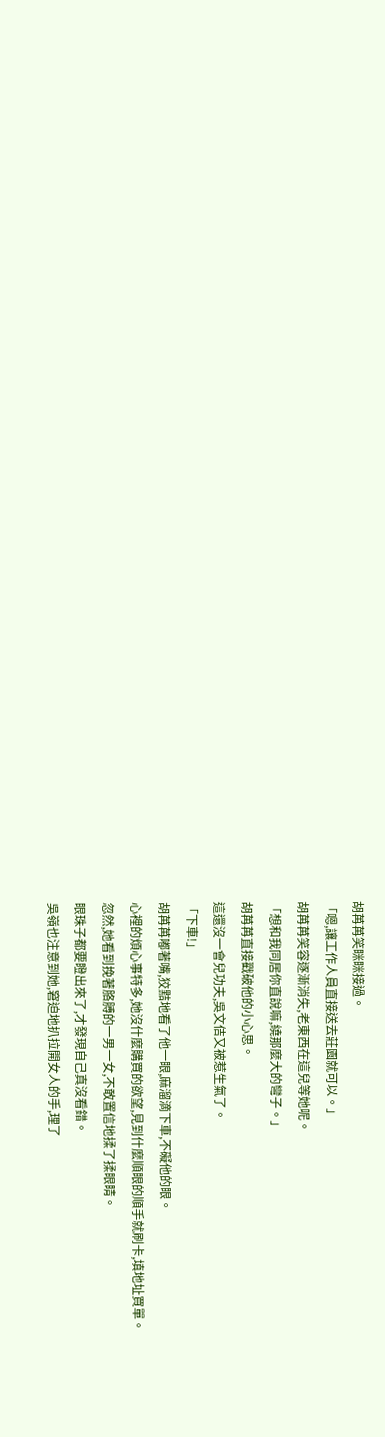胡苒苒笑眯眯接過。
「嗯,讓工作人員直接送去莊園就可以。」
胡苒苒笑容逐漸消失,老東西在這兒等她呢。
「想和我同居你直說嘛,繞那麼大的彎子。」
胡苒苒直接戳破他的小心思。
這還沒一會兒功夫,吳文佶又被惹生氣了。
「下車!」
胡苒苒嘟著嘴,狡黠地看了他一眼,麻溜滴下車,不礙他的眼。
心裡的煩心事特多,她沒什麼購買的欲望,見到什麼順眼的順手就刷卡,填地址買單。
忽然,她看到挽著胳膊的一男一女,不敢置信地揉了揉眼睛。
眼珠子都要瞪出來了,才發現自己真沒看錯。
吳嶺也注意到她,窘迫地扒拉開女人的手,理了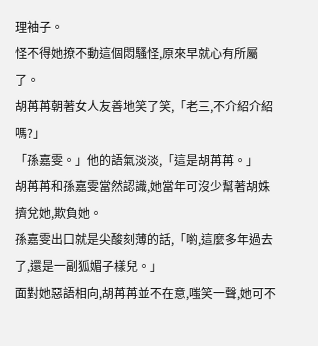理袖子。
怪不得她撩不動這個悶騷怪,原來早就心有所屬了。
胡苒苒朝著女人友善地笑了笑,「老三,不介紹介紹嗎?」
「孫嘉雯。」他的語氣淡淡,「這是胡苒苒。」
胡苒苒和孫嘉雯當然認識,她當年可沒少幫著胡姝擠兌她,欺負她。
孫嘉雯出口就是尖酸刻薄的話,「喲,這麼多年過去了,還是一副狐媚子樣兒。」
面對她惡語相向,胡苒苒並不在意,嗤笑一聲,她可不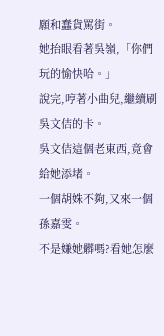願和蠢貨罵街。
她抬眼看著吳嶺,「你們玩的愉快哈。」
說完,哼著小曲兒,繼續刷吳文佶的卡。
吳文佶這個老東西,竟會給她添堵。
一個胡姝不夠,又來一個孫嘉雯。
不是嫌她髒嗎?看她怎麼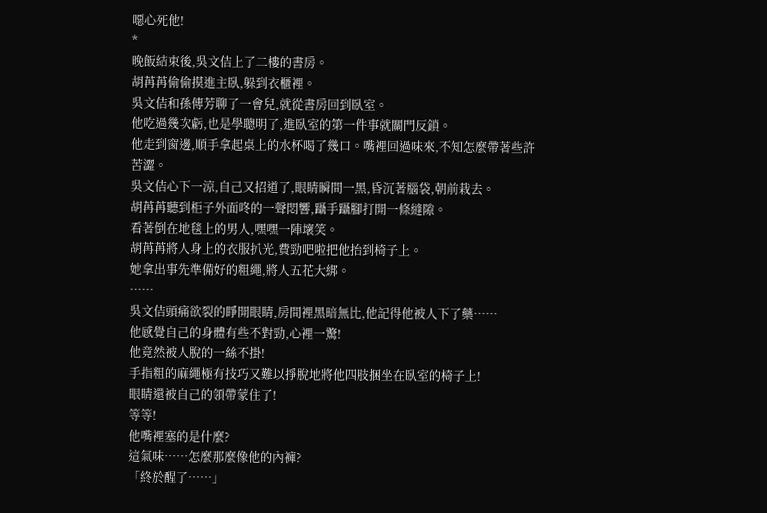噁心死他!
*
晚飯結束後,吳文佶上了二樓的書房。
胡苒苒偷偷摸進主臥,躲到衣櫃裡。
吳文佶和孫傳芳聊了一會兒,就從書房回到臥室。
他吃過幾次虧,也是學聰明了,進臥室的第一件事就關門反鎖。
他走到窗邊,順手拿起桌上的水杯喝了幾口。嘴裡回過味來,不知怎麼帶著些許苦澀。
吳文佶心下一涼,自己又招道了,眼睛瞬間一黑,昏沉著腦袋,朝前栽去。
胡苒苒聽到柜子外面咚的一聲悶響,躡手躡腳打開一條縫隙。
看著倒在地毯上的男人,嘿嘿一陣壞笑。
胡苒苒將人身上的衣服扒光,費勁吧啦把他抬到椅子上。
她拿出事先準備好的粗繩,將人五花大綁。
……
吳文佶頭痛欲裂的睜開眼睛,房間裡黑暗無比,他記得他被人下了藥……
他感覺自己的身體有些不對勁,心裡一驚!
他竟然被人脫的一絲不掛!
手指粗的麻繩極有技巧又難以掙脫地將他四肢捆坐在臥室的椅子上!
眼睛還被自己的領帶蒙住了!
等等!
他嘴裡塞的是什麼?
這氣味……怎麼那麼像他的內褲?
「終於醒了……」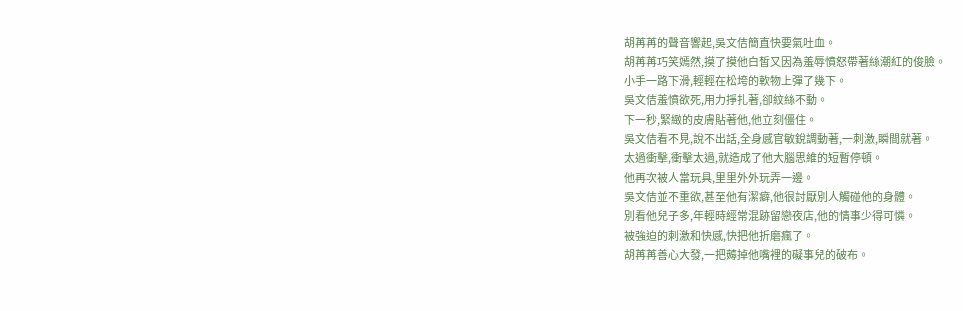胡苒苒的聲音響起,吳文佶簡直快要氣吐血。
胡苒苒巧笑嫣然,摸了摸他白皙又因為羞辱憤怒帶著絲潮紅的俊臉。
小手一路下滑,輕輕在松垮的軟物上彈了幾下。
吳文佶羞憤欲死,用力掙扎著,卻紋絲不動。
下一秒,緊緻的皮膚貼著他,他立刻僵住。
吳文佶看不見,說不出話,全身感官敏銳調動著,一刺激,瞬間就著。
太過衝擊,衝擊太過,就造成了他大腦思維的短暫停頓。
他再次被人當玩具,里里外外玩弄一邊。
吳文佶並不重欲,甚至他有潔癖,他很討厭別人觸碰他的身體。
別看他兒子多,年輕時經常混跡留戀夜店,他的情事少得可憐。
被強迫的刺激和快感,快把他折磨瘋了。
胡苒苒善心大發,一把薅掉他嘴裡的礙事兒的破布。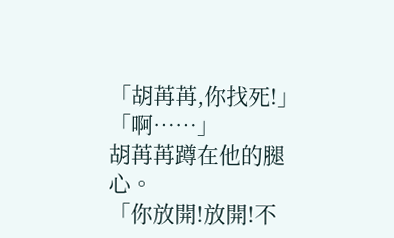「胡苒苒,你找死!」
「啊……」
胡苒苒蹲在他的腿心。
「你放開!放開!不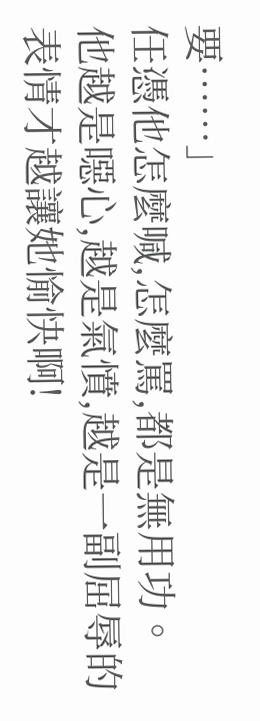要……」
任憑他怎麼喊,怎麼罵,都是無用功。
他越是噁心,越是氣憤,越是一副屈辱的表情才越讓她愉快啊!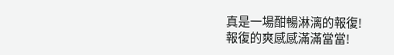真是一場酣暢淋漓的報復!
報復的爽感感滿滿當當!